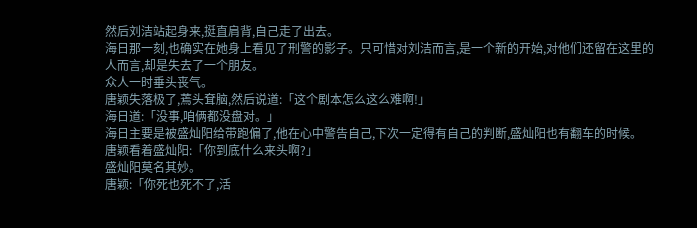然后刘洁站起身来,挺直肩背,自己走了出去。
海日那一刻,也确实在她身上看见了刑警的影子。只可惜对刘洁而言,是一个新的开始,对他们还留在这里的人而言,却是失去了一个朋友。
众人一时垂头丧气。
唐颖失落极了,蔫头耷脑,然后说道:「这个剧本怎么这么难啊!」
海日道:「没事,咱俩都没盘对。」
海日主要是被盛灿阳给带跑偏了,他在心中警告自己,下次一定得有自己的判断,盛灿阳也有翻车的时候。
唐颖看着盛灿阳:「你到底什么来头啊?」
盛灿阳莫名其妙。
唐颖:「你死也死不了,活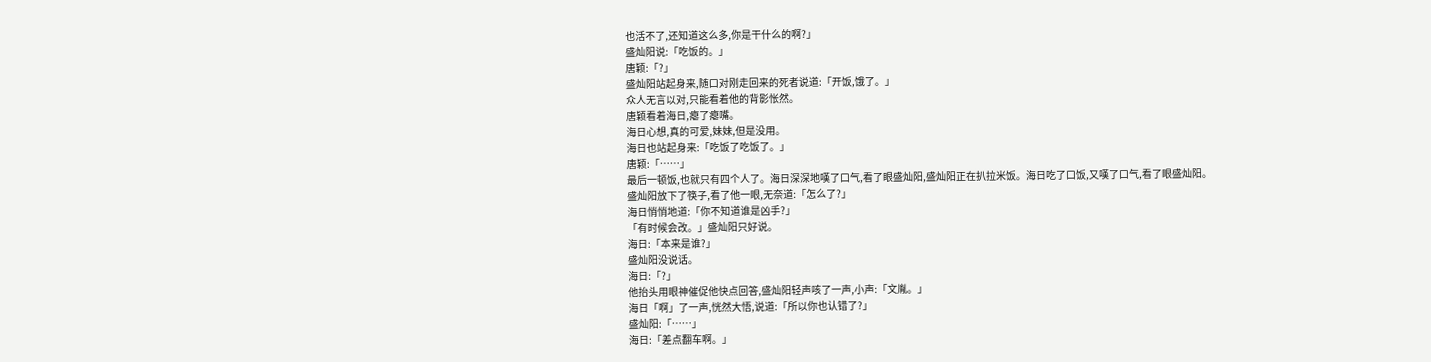也活不了,还知道这么多,你是干什么的啊?」
盛灿阳说:「吃饭的。」
唐颖:「?」
盛灿阳站起身来,随口对刚走回来的死者说道:「开饭,饿了。」
众人无言以对,只能看着他的背影怅然。
唐颖看着海日,瘪了瘪嘴。
海日心想,真的可爱,妹妹,但是没用。
海日也站起身来:「吃饭了吃饭了。」
唐颖:「……」
最后一顿饭,也就只有四个人了。海日深深地嘆了口气,看了眼盛灿阳,盛灿阳正在扒拉米饭。海日吃了口饭,又嘆了口气,看了眼盛灿阳。
盛灿阳放下了筷子,看了他一眼,无奈道:「怎么了?」
海日悄悄地道:「你不知道谁是凶手?」
「有时候会改。」盛灿阳只好说。
海日:「本来是谁?」
盛灿阳没说话。
海日:「?」
他抬头用眼神催促他快点回答,盛灿阳轻声咳了一声,小声:「文胤。」
海日「啊」了一声,恍然大悟,说道:「所以你也认错了?」
盛灿阳:「……」
海日:「差点翻车啊。」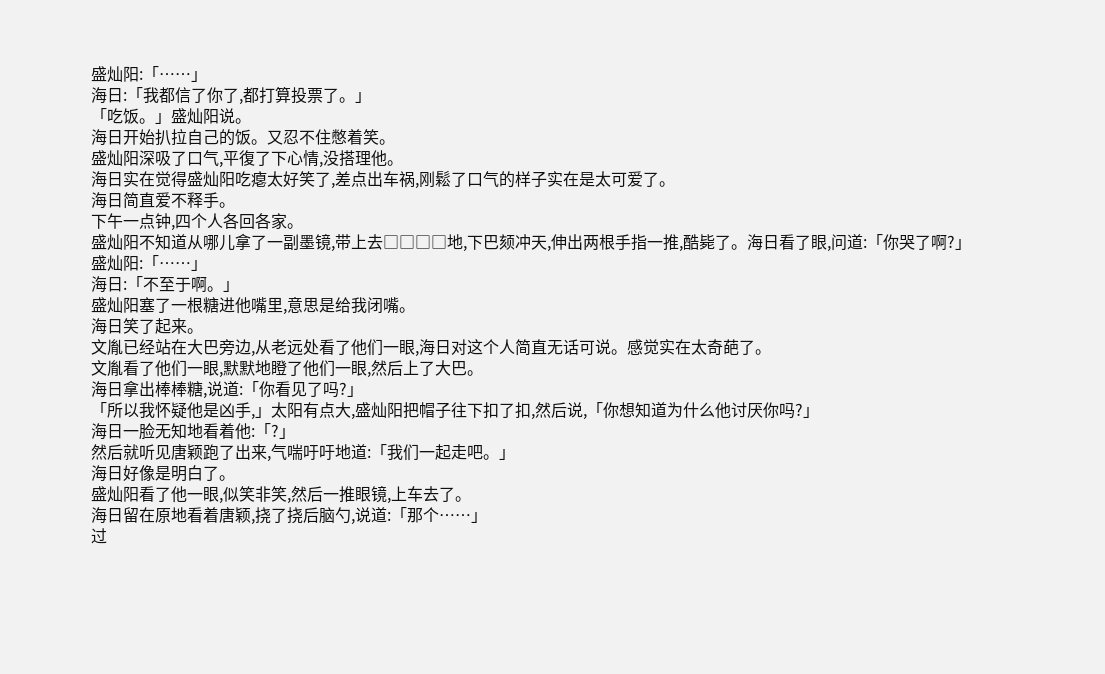盛灿阳:「……」
海日:「我都信了你了,都打算投票了。」
「吃饭。」盛灿阳说。
海日开始扒拉自己的饭。又忍不住憋着笑。
盛灿阳深吸了口气,平復了下心情,没搭理他。
海日实在觉得盛灿阳吃瘪太好笑了,差点出车祸,刚鬆了口气的样子实在是太可爱了。
海日简直爱不释手。
下午一点钟,四个人各回各家。
盛灿阳不知道从哪儿拿了一副墨镜,带上去□□□□地,下巴颏冲天,伸出两根手指一推,酷毙了。海日看了眼,问道:「你哭了啊?」
盛灿阳:「……」
海日:「不至于啊。」
盛灿阳塞了一根糖进他嘴里,意思是给我闭嘴。
海日笑了起来。
文胤已经站在大巴旁边,从老远处看了他们一眼,海日对这个人简直无话可说。感觉实在太奇葩了。
文胤看了他们一眼,默默地瞪了他们一眼,然后上了大巴。
海日拿出棒棒糖,说道:「你看见了吗?」
「所以我怀疑他是凶手,」太阳有点大,盛灿阳把帽子往下扣了扣,然后说,「你想知道为什么他讨厌你吗?」
海日一脸无知地看着他:「?」
然后就听见唐颖跑了出来,气喘吁吁地道:「我们一起走吧。」
海日好像是明白了。
盛灿阳看了他一眼,似笑非笑,然后一推眼镜,上车去了。
海日留在原地看着唐颖,挠了挠后脑勺,说道:「那个……」
过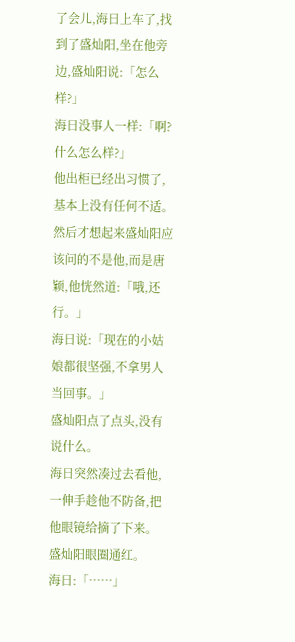了会儿,海日上车了,找到了盛灿阳,坐在他旁边,盛灿阳说:「怎么样?」
海日没事人一样:「啊?什么怎么样?」
他出柜已经出习惯了,基本上没有任何不适。然后才想起来盛灿阳应该问的不是他,而是唐颖,他恍然道:「哦,还行。」
海日说:「现在的小姑娘都很坚强,不拿男人当回事。」
盛灿阳点了点头,没有说什么。
海日突然凑过去看他,一伸手趁他不防备,把他眼镜给摘了下来。
盛灿阳眼圈通红。
海日:「……」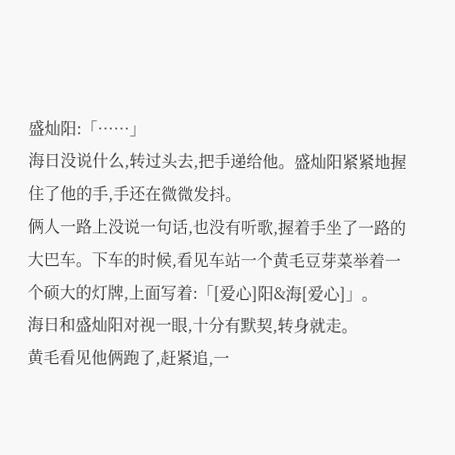盛灿阳:「……」
海日没说什么,转过头去,把手递给他。盛灿阳紧紧地握住了他的手,手还在微微发抖。
俩人一路上没说一句话,也没有听歌,握着手坐了一路的大巴车。下车的时候,看见车站一个黄毛豆芽菜举着一个硕大的灯牌,上面写着:「[爱心]阳&海[爱心]」。
海日和盛灿阳对视一眼,十分有默契,转身就走。
黄毛看见他俩跑了,赶紧追,一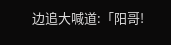边追大喊道:「阳哥!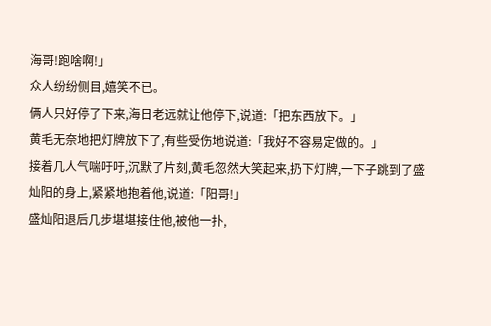海哥!跑啥啊!」
众人纷纷侧目,嬉笑不已。
俩人只好停了下来,海日老远就让他停下,说道:「把东西放下。」
黄毛无奈地把灯牌放下了,有些受伤地说道:「我好不容易定做的。」
接着几人气喘吁吁,沉默了片刻,黄毛忽然大笑起来,扔下灯牌,一下子跳到了盛灿阳的身上,紧紧地抱着他,说道:「阳哥!」
盛灿阳退后几步堪堪接住他,被他一扑,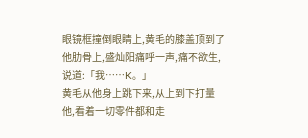眼镜框撞倒眼睛上,黄毛的膝盖顶到了他肋骨上,盛灿阳痛呼一声,痛不欲生,说道:「我……K。」
黄毛从他身上跳下来,从上到下打量他,看着一切零件都和走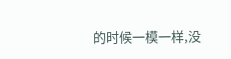的时候一模一样,没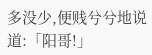多没少,便贱兮兮地说道:「阳哥!」